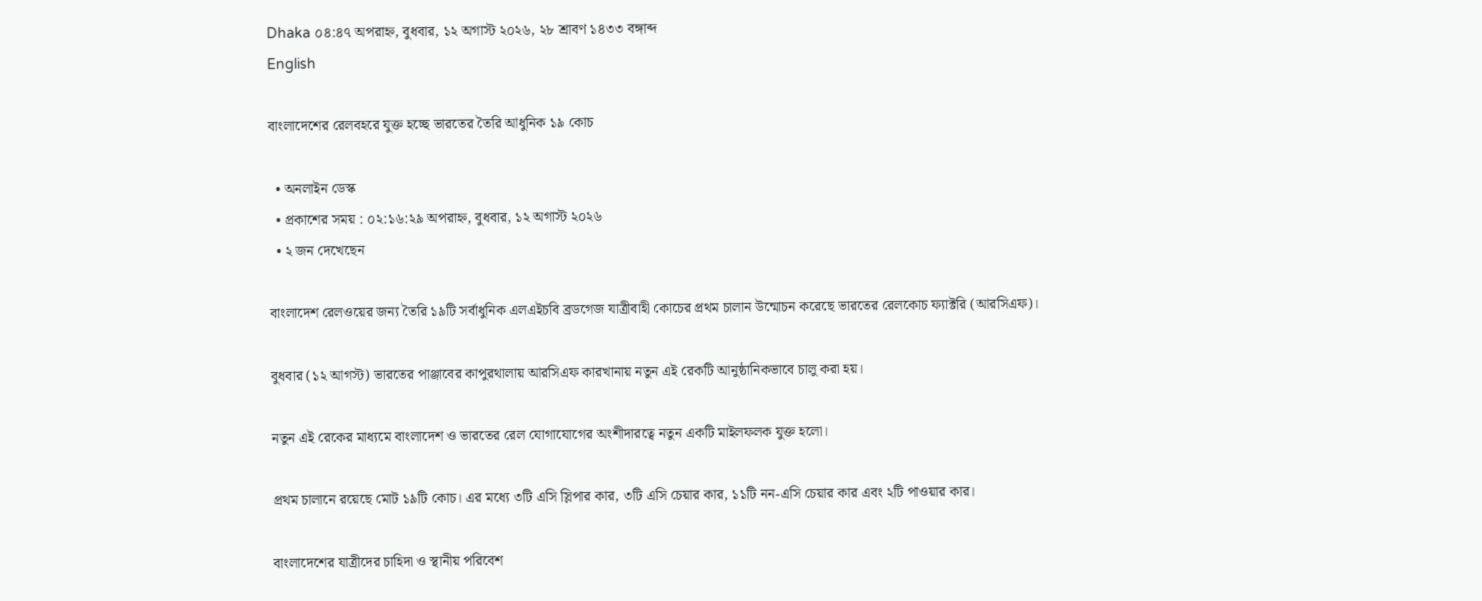Dhaka ০৪:৪৭ অপরাহ্ন, বুধবার, ১২ অগাস্ট ২০২৬, ২৮ শ্রাবণ ১৪৩৩ বঙ্গাব্দ
English

বাংলাদেশের রেলবহরে যুক্ত হচ্ছে ভারতের তৈরি আধুনিক ১৯ কোচ

  • অনলাইন ডেস্ক
  • প্রকাশের সময় : ০২:১৬:২৯ অপরাহ্ন, বুধবার, ১২ অগাস্ট ২০২৬
  • ২ জন দেখেছেন

বাংলাদেশ রেলওয়ের জন্য তৈরি ১৯টি সর্বাধুনিক এলএইচবি ব্রডগেজ যাত্রীবাহী কোচের প্রথম চালান উন্মোচন করেছে ভারতের রেলকোচ ফ্যাক্টরি (আরসিএফ)।

বুধবার (১২ আগস্ট) ভারতের পাঞ্জাবের কাপুরথালায় আরসিএফ কারখানায় নতুন এই রেকটি আনুষ্ঠানিকভাবে চালু করা হয়।

নতুন এই রেকের মাধ্যমে বাংলাদেশ ও ভারতের রেল যোগাযোগের অংশীদারত্বে নতুন একটি মাইলফলক যুক্ত হলো।

প্রথম চালানে রয়েছে মোট ১৯টি কোচ। এর মধ্যে ৩টি এসি স্লিপার কার, ৩টি এসি চেয়ার কার, ১১টি নন-এসি চেয়ার কার এবং ২টি পাওয়ার কার।

বাংলাদেশের যাত্রীদের চাহিদা ও স্থানীয় পরিবেশ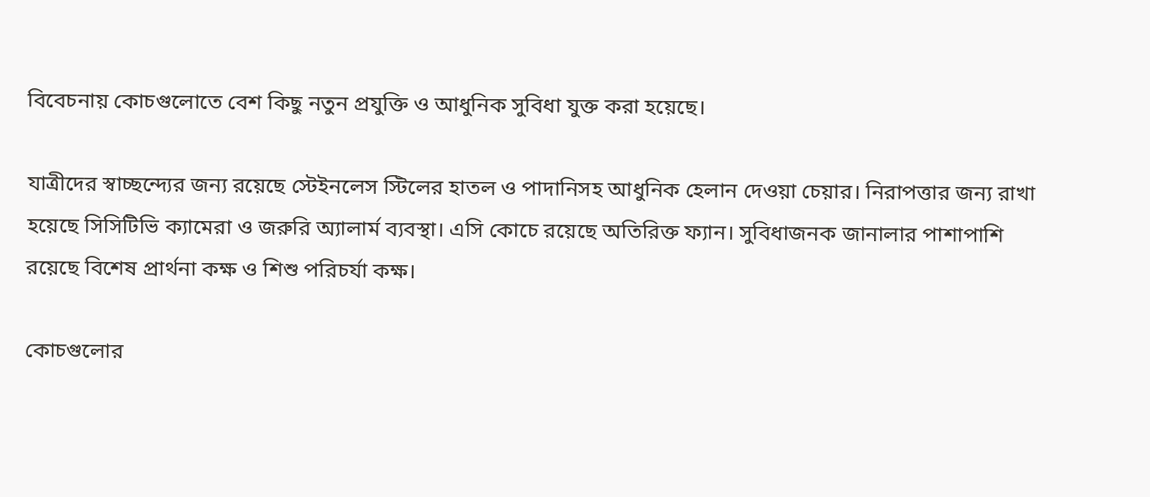বিবেচনায় কোচগুলোতে বেশ কিছু নতুন প্রযুক্তি ও আধুনিক সুবিধা যুক্ত করা হয়েছে।

যাত্রীদের স্বাচ্ছন্দ্যের জন্য রয়েছে স্টেইনলেস স্টিলের হাতল ও পাদানিসহ আধুনিক হেলান দেওয়া চেয়ার। নিরাপত্তার জন্য রাখা হয়েছে সিসিটিভি ক্যামেরা ও জরুরি অ্যালার্ম ব্যবস্থা। এসি কোচে রয়েছে অতিরিক্ত ফ্যান। সুবিধাজনক জানালার পাশাপাশি রয়েছে বিশেষ প্রার্থনা কক্ষ ও শিশু পরিচর্যা কক্ষ।

কোচগুলোর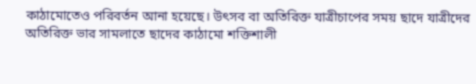কাঠামোতেও পরিবর্তন আনা হয়েছে। উৎসব বা অতিরিক্ত যাত্রীচাপের সময় ছাদে যাত্রীদের অতিরিক্ত ভার সামলাতে ছাদের কাঠামো শক্তিশালী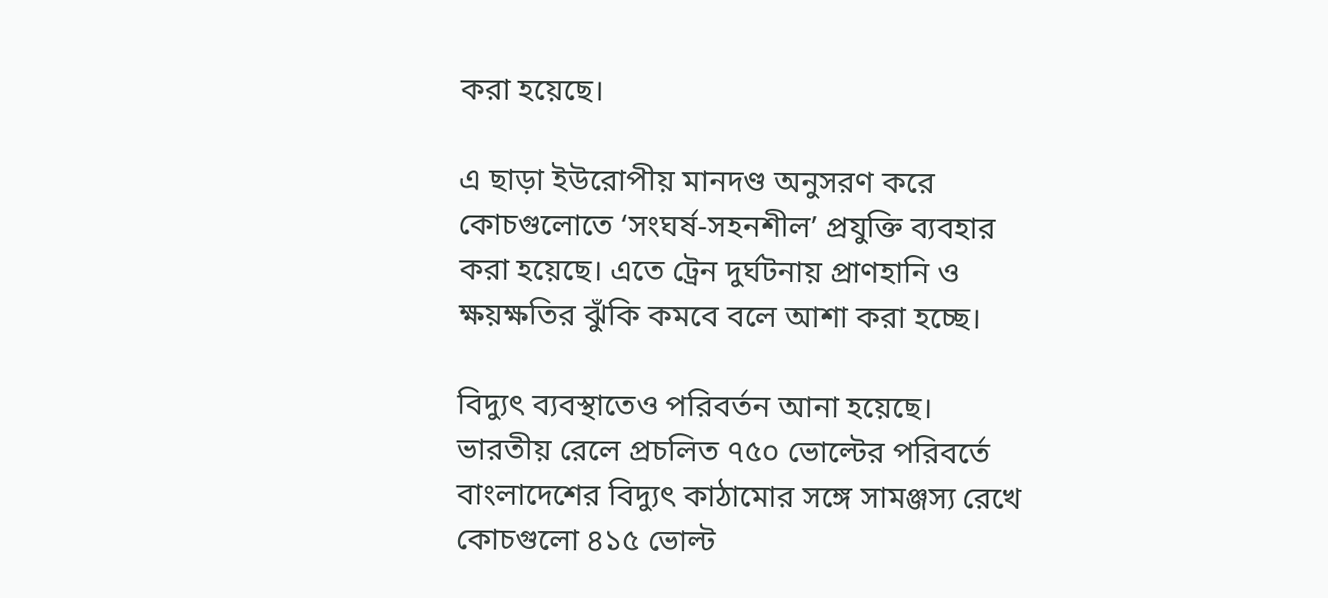করা হয়েছে।

এ ছাড়া ইউরোপীয় মানদণ্ড অনুসরণ করে কোচগুলোতে ‘সংঘর্ষ-সহনশীল’ প্রযুক্তি ব্যবহার করা হয়েছে। এতে ট্রেন দুর্ঘটনায় প্রাণহানি ও ক্ষয়ক্ষতির ঝুঁকি কমবে বলে আশা করা হচ্ছে।

বিদ্যুৎ ব্যবস্থাতেও পরিবর্তন আনা হয়েছে। ভারতীয় রেলে প্রচলিত ৭৫০ ভোল্টের পরিবর্তে বাংলাদেশের বিদ্যুৎ কাঠামোর সঙ্গে সামঞ্জস্য রেখে কোচগুলো ৪১৫ ভোল্ট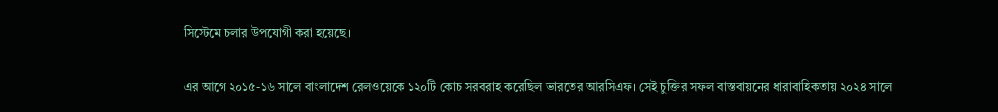সিস্টেমে চলার উপযোগী করা হয়েছে।

এর আগে ২০১৫-১৬ সালে বাংলাদেশ রেলওয়েকে ১২০টি কোচ সরবরাহ করেছিল ভারতের আরসিএফ। সেই চুক্তির সফল বাস্তবায়নের ধারাবাহিকতায় ২০২৪ সালে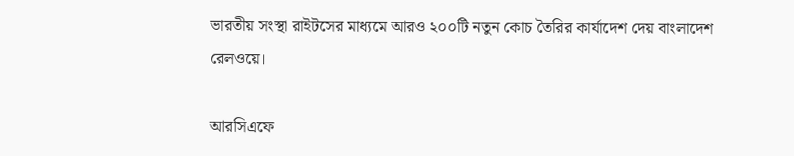ভারতীয় সংস্থা রাইটসের মাধ্যমে আরও ২০০টি নতুন কোচ তৈরির কার্যাদেশ দেয় বাংলাদেশ রেলওয়ে।

আরসিএফে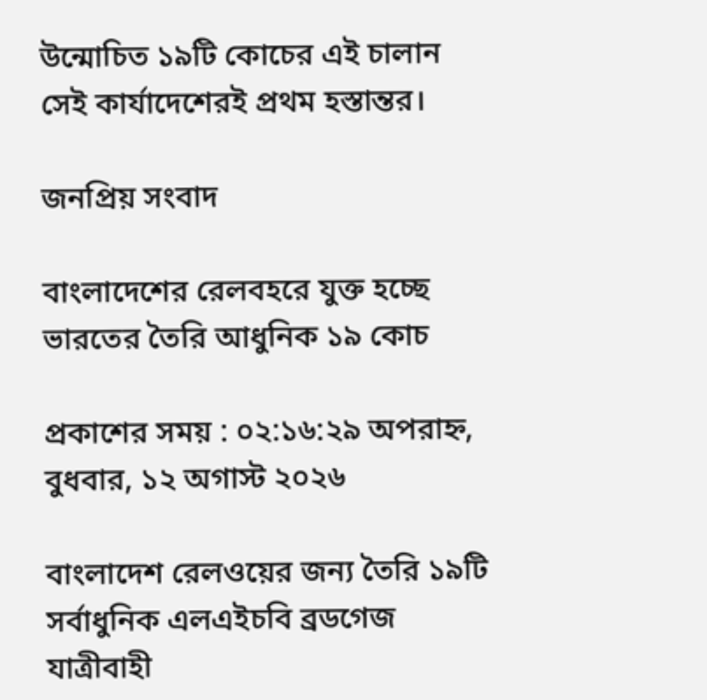উন্মোচিত ১৯টি কোচের এই চালান সেই কার্যাদেশেরই প্রথম হস্তান্তর।

জনপ্রিয় সংবাদ

বাংলাদেশের রেলবহরে যুক্ত হচ্ছে ভারতের তৈরি আধুনিক ১৯ কোচ

প্রকাশের সময় : ০২:১৬:২৯ অপরাহ্ন, বুধবার, ১২ অগাস্ট ২০২৬

বাংলাদেশ রেলওয়ের জন্য তৈরি ১৯টি সর্বাধুনিক এলএইচবি ব্রডগেজ যাত্রীবাহী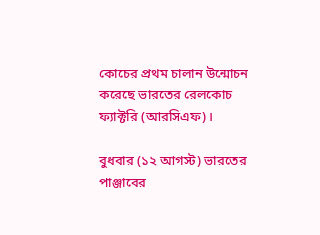কোচের প্রথম চালান উন্মোচন করেছে ভারতের রেলকোচ ফ্যাক্টরি (আরসিএফ)।

বুধবার (১২ আগস্ট) ভারতের পাঞ্জাবের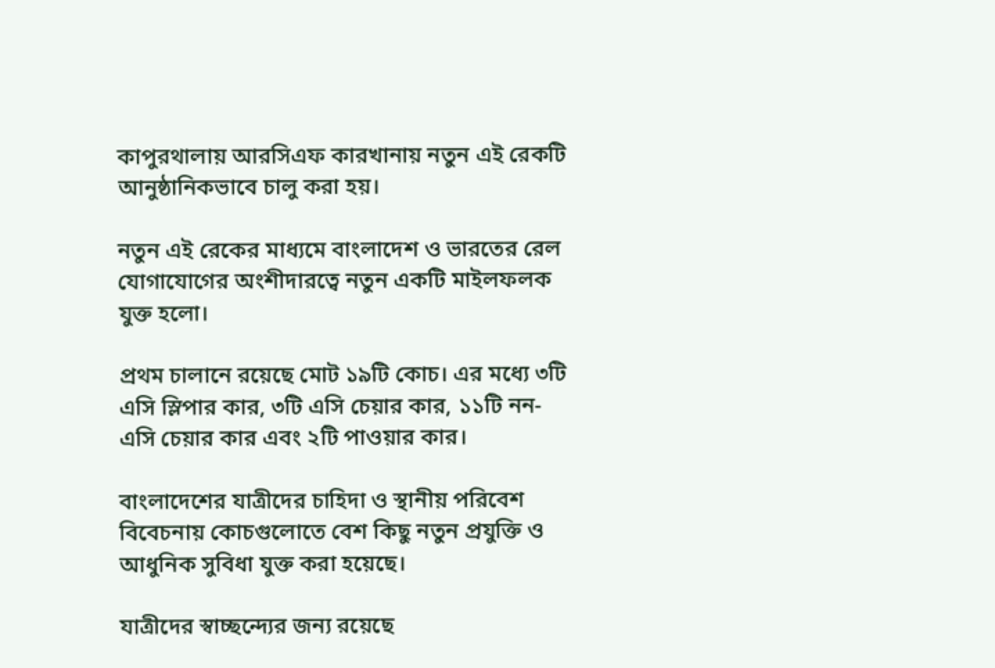কাপুরথালায় আরসিএফ কারখানায় নতুন এই রেকটি আনুষ্ঠানিকভাবে চালু করা হয়।

নতুন এই রেকের মাধ্যমে বাংলাদেশ ও ভারতের রেল যোগাযোগের অংশীদারত্বে নতুন একটি মাইলফলক যুক্ত হলো।

প্রথম চালানে রয়েছে মোট ১৯টি কোচ। এর মধ্যে ৩টি এসি স্লিপার কার, ৩টি এসি চেয়ার কার, ১১টি নন-এসি চেয়ার কার এবং ২টি পাওয়ার কার।

বাংলাদেশের যাত্রীদের চাহিদা ও স্থানীয় পরিবেশ বিবেচনায় কোচগুলোতে বেশ কিছু নতুন প্রযুক্তি ও আধুনিক সুবিধা যুক্ত করা হয়েছে।

যাত্রীদের স্বাচ্ছন্দ্যের জন্য রয়েছে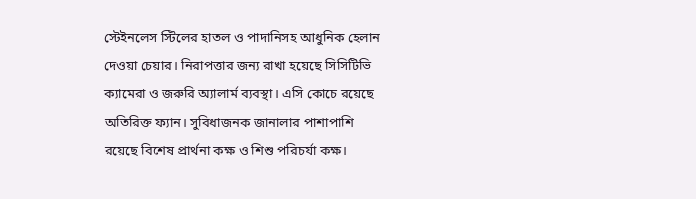স্টেইনলেস স্টিলের হাতল ও পাদানিসহ আধুনিক হেলান দেওয়া চেয়ার। নিরাপত্তার জন্য রাখা হয়েছে সিসিটিভি ক্যামেরা ও জরুরি অ্যালার্ম ব্যবস্থা। এসি কোচে রয়েছে অতিরিক্ত ফ্যান। সুবিধাজনক জানালার পাশাপাশি রয়েছে বিশেষ প্রার্থনা কক্ষ ও শিশু পরিচর্যা কক্ষ।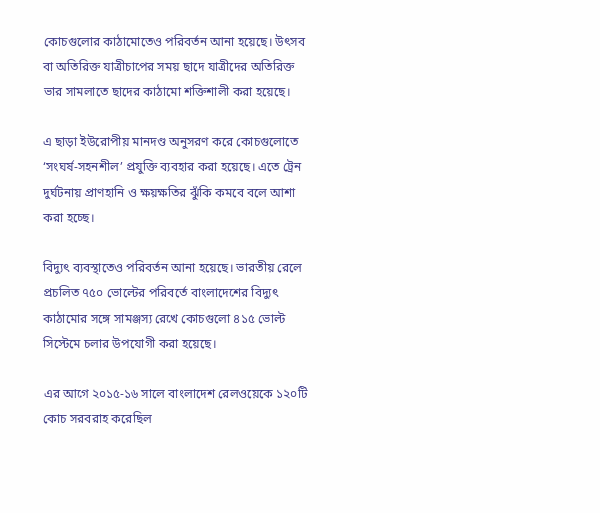কোচগুলোর কাঠামোতেও পরিবর্তন আনা হয়েছে। উৎসব বা অতিরিক্ত যাত্রীচাপের সময় ছাদে যাত্রীদের অতিরিক্ত ভার সামলাতে ছাদের কাঠামো শক্তিশালী করা হয়েছে।

এ ছাড়া ইউরোপীয় মানদণ্ড অনুসরণ করে কোচগুলোতে ‘সংঘর্ষ-সহনশীল’ প্রযুক্তি ব্যবহার করা হয়েছে। এতে ট্রেন দুর্ঘটনায় প্রাণহানি ও ক্ষয়ক্ষতির ঝুঁকি কমবে বলে আশা করা হচ্ছে।

বিদ্যুৎ ব্যবস্থাতেও পরিবর্তন আনা হয়েছে। ভারতীয় রেলে প্রচলিত ৭৫০ ভোল্টের পরিবর্তে বাংলাদেশের বিদ্যুৎ কাঠামোর সঙ্গে সামঞ্জস্য রেখে কোচগুলো ৪১৫ ভোল্ট সিস্টেমে চলার উপযোগী করা হয়েছে।

এর আগে ২০১৫-১৬ সালে বাংলাদেশ রেলওয়েকে ১২০টি কোচ সরবরাহ করেছিল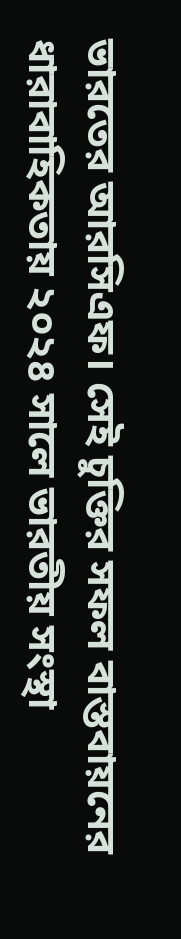ভারতের আরসিএফ। সেই চুক্তির সফল বাস্তবায়নের ধারাবাহিকতায় ২০২৪ সালে ভারতীয় সংস্থা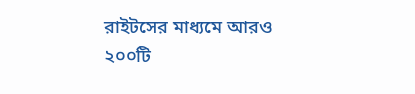রাইটসের মাধ্যমে আরও ২০০টি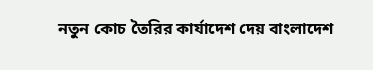নতুন কোচ তৈরির কার্যাদেশ দেয় বাংলাদেশ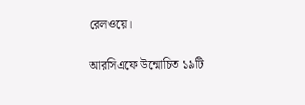রেলওয়ে।

আরসিএফে উন্মোচিত ১৯টি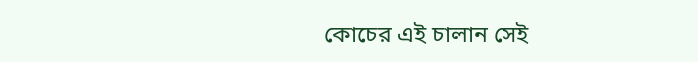কোচের এই চালান সেই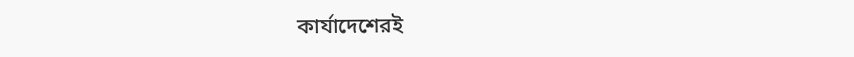কার্যাদেশেরই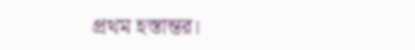প্রথম হস্তান্তর।